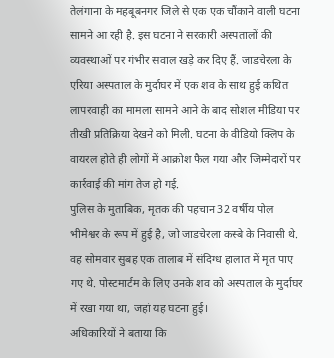तेलंगाना के महबूबनगर जिले से एक एक चौंकाने वाली घटना सामने आ रही है. इस घटना ने सरकारी अस्पतालों की व्यवस्थाओं पर गंभीर सवाल खड़े कर दिए हैं. जाडचेरला के एरिया अस्पताल के मुर्दाघर में एक शव के साथ हुई कथित लापरवाही का मामला सामने आने के बाद सोशल मीडिया पर तीखी प्रतिक्रिया देखने को मिली. घटना के वीडियो क्लिप के वायरल होते ही लोगों में आक्रोश फैल गया और जिम्मेदारों पर कार्रवाई की मांग तेज हो गई.
पुलिस के मुताबिक, मृतक की पहचान 32 वर्षीय पोल भीमेश्वर के रूप में हुई है, जो जाडचेरला कस्बे के निवासी थे. वह सोमवार सुबह एक तालाब में संदिग्ध हालात में मृत पाए गए थे. पोस्टमार्टम के लिए उनके शव को अस्पताल के मुर्दाघर में रखा गया था, जहां यह घटना हुई।
अधिकारियों ने बताया कि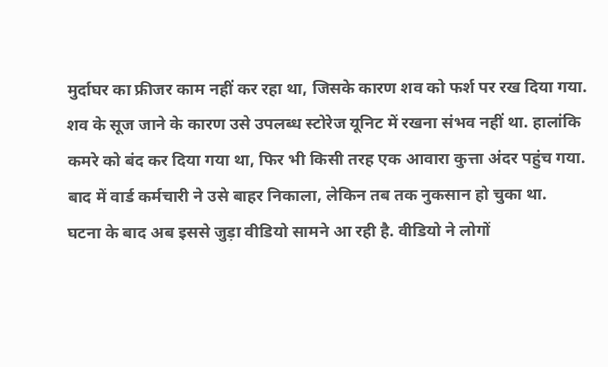मुर्दाघर का फ्रीजर काम नहीं कर रहा था, जिसके कारण शव को फर्श पर रख दिया गया. शव के सूज जाने के कारण उसे उपलब्ध स्टोरेज यूनिट में रखना संभव नहीं था. हालांकि कमरे को बंद कर दिया गया था, फिर भी किसी तरह एक आवारा कुत्ता अंदर पहुंच गया. बाद में वार्ड कर्मचारी ने उसे बाहर निकाला, लेकिन तब तक नुकसान हो चुका था.
घटना के बाद अब इससे जुड़ा वीडियो सामने आ रही है. वीडियो ने लोगों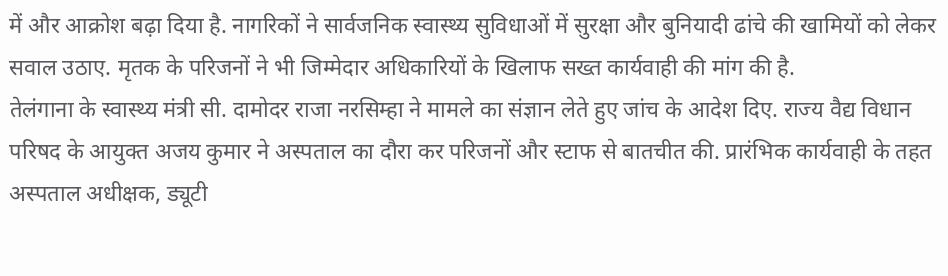में और आक्रोश बढ़ा दिया है. नागरिकों ने सार्वजनिक स्वास्थ्य सुविधाओं में सुरक्षा और बुनियादी ढांचे की खामियों को लेकर सवाल उठाए. मृतक के परिजनों ने भी जिम्मेदार अधिकारियों के खिलाफ सख्त कार्यवाही की मांग की है.
तेलंगाना के स्वास्थ्य मंत्री सी. दामोदर राजा नरसिम्हा ने मामले का संज्ञान लेते हुए जांच के आदेश दिए. राज्य वैद्य विधान परिषद के आयुक्त अजय कुमार ने अस्पताल का दौरा कर परिजनों और स्टाफ से बातचीत की. प्रारंभिक कार्यवाही के तहत अस्पताल अधीक्षक, ड्यूटी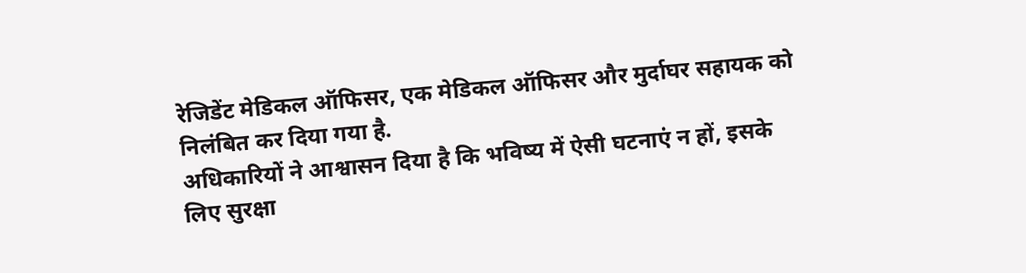रेजिडेंट मेडिकल ऑफिसर, एक मेडिकल ऑफिसर और मुर्दाघर सहायक को निलंबित कर दिया गया है.
अधिकारियों ने आश्वासन दिया है कि भविष्य में ऐसी घटनाएं न हों, इसके लिए सुरक्षा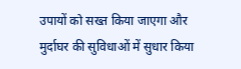उपायों को सख्त किया जाएगा और मुर्दाघर की सुविधाओं में सुधार किया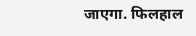जाएगा. फिलहाल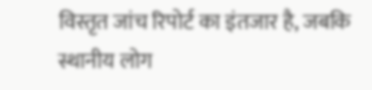विस्तृत जांच रिपोर्ट का इंतजार है, जबकि स्थानीय लोग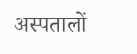अस्पतालों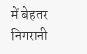में बेहतर निगरानी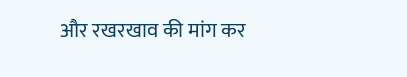और रखरखाव की मांग कर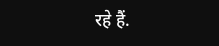रहे हैं.